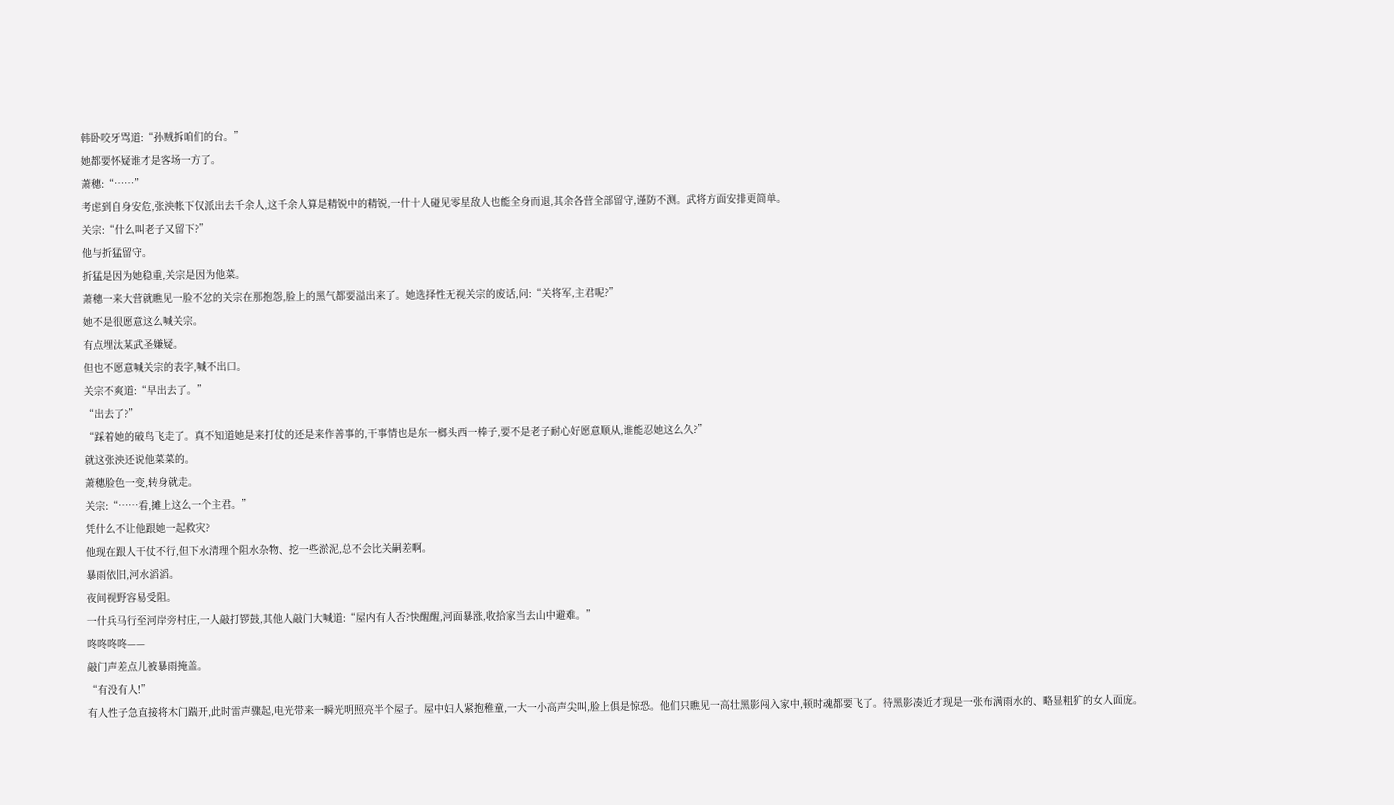韩卧咬牙骂道:“孙贼拆咱们的台。”
她都要怀疑谁才是客场一方了。
萧穗:“……”
考虑到自身安危,张泱帐下仅派出去千余人,这千余人算是精锐中的精锐,一什十人碰见零星敌人也能全身而退,其余各营全部留守,谨防不测。武将方面安排更简单。
关宗:“什么叫老子又留下?”
他与折猛留守。
折猛是因为她稳重,关宗是因为他菜。
萧穗一来大营就瞧见一脸不忿的关宗在那抱怨,脸上的黑气都要溢出来了。她选择性无视关宗的废话,问:“关将军,主君呢?”
她不是很愿意这么喊关宗。
有点埋汰某武圣嫌疑。
但也不愿意喊关宗的表字,喊不出口。
关宗不爽道:“早出去了。”
“出去了?”
“踩着她的破鸟飞走了。真不知道她是来打仗的还是来作善事的,干事情也是东一榔头西一棒子,要不是老子耐心好愿意顺从,谁能忍她这么久?”
就这张泱还说他菜菜的。
萧穗脸色一变,转身就走。
关宗:“……看,摊上这么一个主君。”
凭什么不让他跟她一起救灾?
他现在跟人干仗不行,但下水清理个阻水杂物、挖一些淤泥,总不会比关嗣差啊。
暴雨依旧,河水滔滔。
夜间视野容易受阻。
一什兵马行至河岸旁村庄,一人敲打锣鼓,其他人敲门大喊道:“屋内有人否?快醒醒,河面暴涨,收拾家当去山中避难。”
咚咚咚咚——
敲门声差点儿被暴雨掩盖。
“有没有人!”
有人性子急直接将木门踹开,此时雷声骤起,电光带来一瞬光明照亮半个屋子。屋中妇人紧抱稚童,一大一小高声尖叫,脸上俱是惊恐。他们只瞧见一高壮黑影闯入家中,顿时魂都要飞了。待黑影凑近才现是一张布满雨水的、略显粗犷的女人面庞。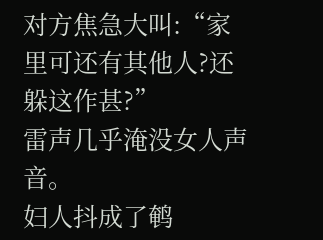对方焦急大叫:“家里可还有其他人?还躲这作甚?”
雷声几乎淹没女人声音。
妇人抖成了鹌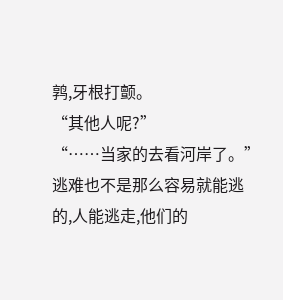鹑,牙根打颤。
“其他人呢?”
“……当家的去看河岸了。”
逃难也不是那么容易就能逃的,人能逃走,他们的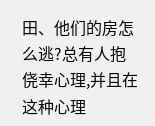田、他们的房怎么逃?总有人抱侥幸心理,并且在这种心理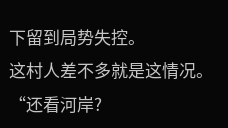下留到局势失控。
这村人差不多就是这情况。
“还看河岸?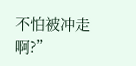不怕被冲走啊?”